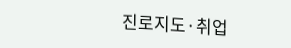진로지도·취업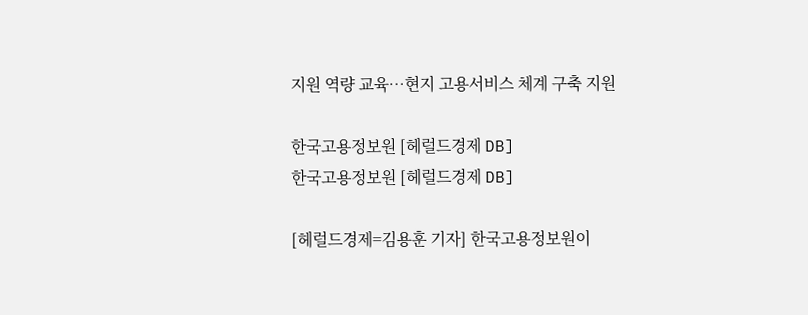지원 역량 교육…현지 고용서비스 체계 구축 지원

한국고용정보원 [헤럴드경제 DB]
한국고용정보원 [헤럴드경제 DB]

[헤럴드경제=김용훈 기자] 한국고용정보원이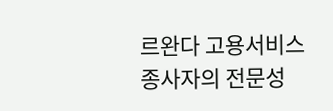르완다 고용서비스 종사자의 전문성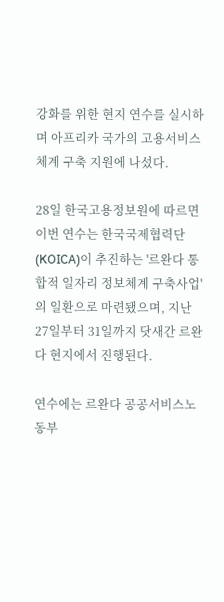강화를 위한 현지 연수를 실시하며 아프리카 국가의 고용서비스 체계 구축 지원에 나섰다.

28일 한국고용정보원에 따르면 이번 연수는 한국국제협력단(KOICA)이 추진하는 '르완다 통합적 일자리 정보체계 구축사업'의 일환으로 마련됐으며, 지난 27일부터 31일까지 닷새간 르완다 현지에서 진행된다.

연수에는 르완다 공공서비스노동부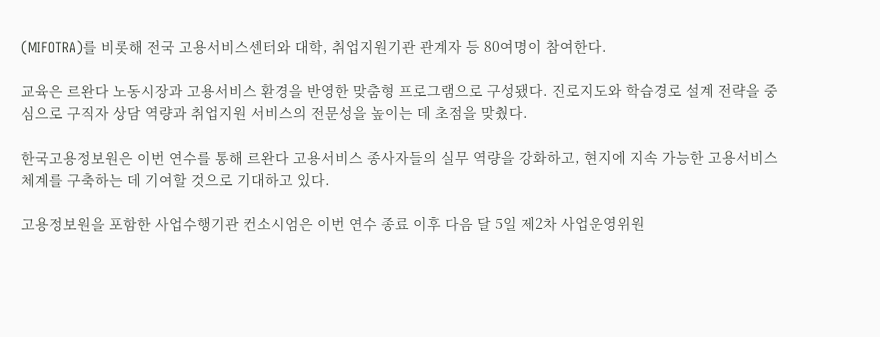(MIFOTRA)를 비롯해 전국 고용서비스센터와 대학, 취업지원기관 관계자 등 80여명이 참여한다.

교육은 르완다 노동시장과 고용서비스 환경을 반영한 맞춤형 프로그램으로 구성됐다. 진로지도와 학습경로 설계 전략을 중심으로 구직자 상담 역량과 취업지원 서비스의 전문성을 높이는 데 초점을 맞췄다.

한국고용정보원은 이번 연수를 통해 르완다 고용서비스 종사자들의 실무 역량을 강화하고, 현지에 지속 가능한 고용서비스 체계를 구축하는 데 기여할 것으로 기대하고 있다.

고용정보원을 포함한 사업수행기관 컨소시엄은 이번 연수 종료 이후 다음 달 5일 제2차 사업운영위원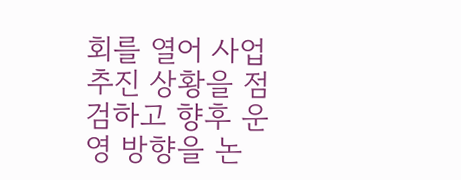회를 열어 사업 추진 상황을 점검하고 향후 운영 방향을 논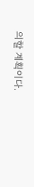의할 계획이다.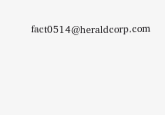fact0514@heraldcorp.com